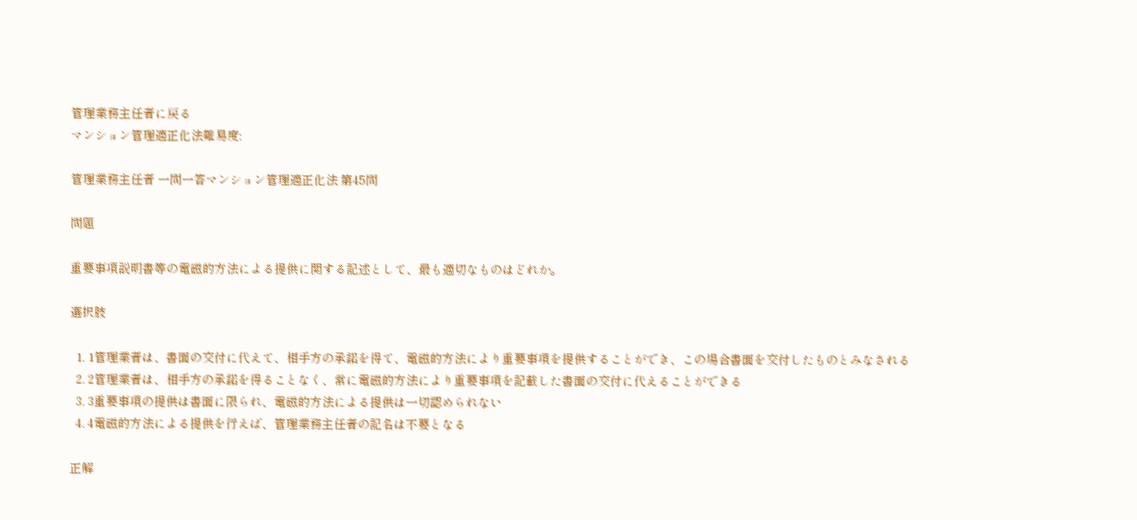管理業務主任者に戻る
マンション管理適正化法難易度:

管理業務主任者 一問一答マンション管理適正化法 第45問

問題

重要事項説明書等の電磁的方法による提供に関する記述として、最も適切なものはどれか。

選択肢

  1. 1管理業者は、書面の交付に代えて、相手方の承諾を得て、電磁的方法により重要事項を提供することができ、この場合書面を交付したものとみなされる
  2. 2管理業者は、相手方の承諾を得ることなく、常に電磁的方法により重要事項を記載した書面の交付に代えることができる
  3. 3重要事項の提供は書面に限られ、電磁的方法による提供は一切認められない
  4. 4電磁的方法による提供を行えば、管理業務主任者の記名は不要となる

正解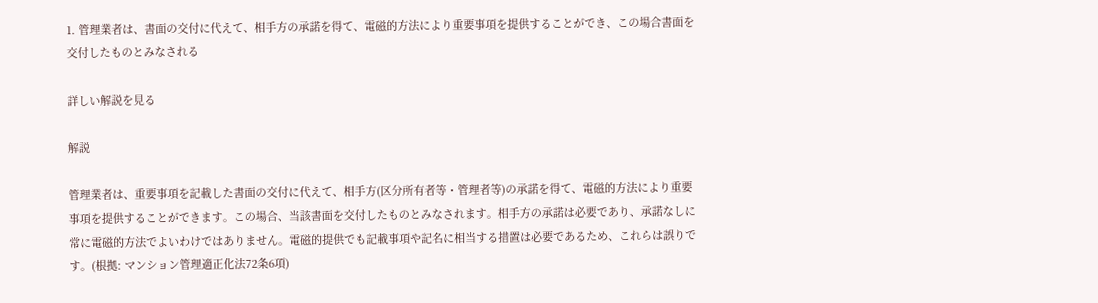1. 管理業者は、書面の交付に代えて、相手方の承諾を得て、電磁的方法により重要事項を提供することができ、この場合書面を交付したものとみなされる

詳しい解説を見る

解説

管理業者は、重要事項を記載した書面の交付に代えて、相手方(区分所有者等・管理者等)の承諾を得て、電磁的方法により重要事項を提供することができます。この場合、当該書面を交付したものとみなされます。相手方の承諾は必要であり、承諾なしに常に電磁的方法でよいわけではありません。電磁的提供でも記載事項や記名に相当する措置は必要であるため、これらは誤りです。(根拠: マンション管理適正化法72条6項)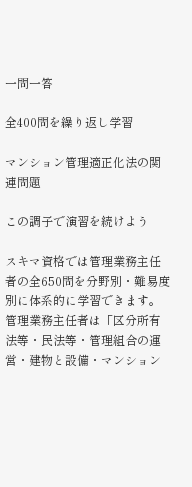一問一答

全400問を繰り返し学習

マンション管理適正化法の関連問題

この調子で演習を続けよう

スキマ資格では管理業務主任者の全650問を分野別・難易度別に体系的に学習できます。管理業務主任者は「区分所有法等・民法等・管理組合の運営・建物と設備・マンション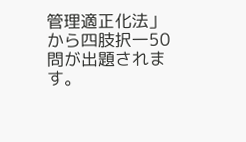管理適正化法」から四肢択一50問が出題されます。